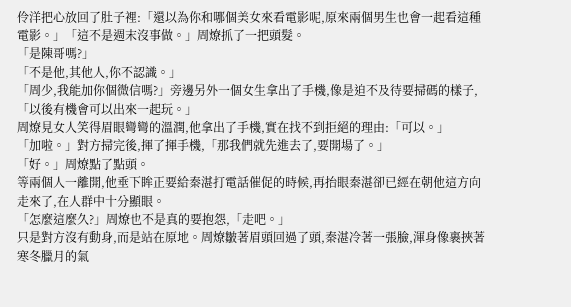伶洋把心放回了肚子裡:「還以為你和哪個美女來看電影呢,原來兩個男生也會一起看這種電影。」「這不是週末沒事做。」周燎抓了一把頭髮。
「是陳哥嗎?」
「不是他,其他人,你不認識。」
「周少,我能加你個微信嗎?」旁邊另外一個女生拿出了手機,像是迫不及待要掃碼的樣子,「以後有機會可以出來一起玩。」
周燎見女人笑得眉眼彎彎的溫潤,他拿出了手機,實在找不到拒絕的理由:「可以。」
「加啦。」對方掃完後,揮了揮手機,「那我們就先進去了,要開場了。」
「好。」周燎點了點頭。
等兩個人一離開,他垂下眸正要給秦湛打電話催促的時候,再抬眼秦湛卻已經在朝他這方向走來了,在人群中十分顯眼。
「怎麼這麼久?」周燎也不是真的要抱怨,「走吧。」
只是對方沒有動身,而是站在原地。周燎皺著眉頭回過了頭,秦湛冷著一張臉,渾身像裹挾著寒冬臘月的氣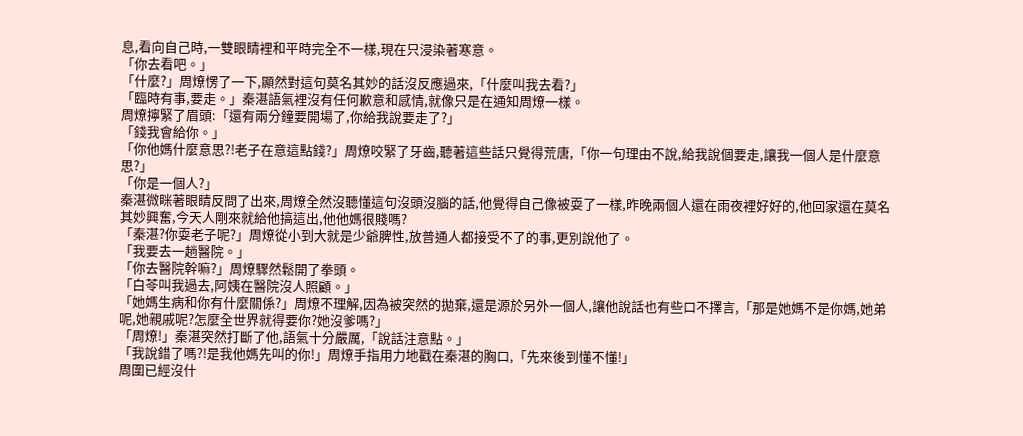息,看向自己時,一雙眼睛裡和平時完全不一樣,現在只浸染著寒意。
「你去看吧。」
「什麼?」周燎愣了一下,顯然對這句莫名其妙的話沒反應過來,「什麼叫我去看?」
「臨時有事,要走。」秦湛語氣裡沒有任何歉意和感情,就像只是在通知周燎一樣。
周燎擰緊了眉頭:「還有兩分鐘要開場了,你給我說要走了?」
「錢我會給你。」
「你他媽什麼意思?!老子在意這點錢?」周燎咬緊了牙齒,聽著這些話只覺得荒唐,「你一句理由不說,給我說個要走,讓我一個人是什麼意思?」
「你是一個人?」
秦湛微眯著眼睛反問了出來,周燎全然沒聽懂這句沒頭沒腦的話,他覺得自己像被耍了一樣,昨晚兩個人還在雨夜裡好好的,他回家還在莫名其妙興奮,今天人剛來就給他搞這出,他他媽很賤嗎?
「秦湛?你耍老子呢?」周燎從小到大就是少爺脾性,放普通人都接受不了的事,更別說他了。
「我要去一趟醫院。」
「你去醫院幹嘛?」周燎驟然鬆開了拳頭。
「白苓叫我過去,阿姨在醫院沒人照顧。」
「她媽生病和你有什麼關係?」周燎不理解,因為被突然的拋棄,還是源於另外一個人,讓他說話也有些口不擇言,「那是她媽不是你媽,她弟呢,她親戚呢?怎麼全世界就得要你?她沒爹嗎?」
「周燎!」秦湛突然打斷了他,語氣十分嚴厲,「說話注意點。」
「我說錯了嗎?!是我他媽先叫的你!」周燎手指用力地戳在秦湛的胸口,「先來後到懂不懂!」
周圍已經沒什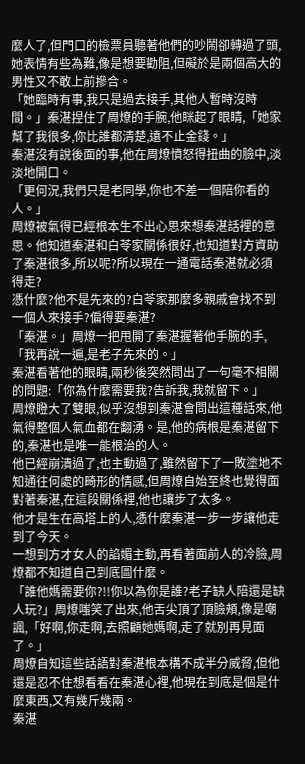麼人了,但門口的檢票員聽著他們的吵鬧卻轉過了頭,她表情有些為難,像是想要勸阻,但礙於是兩個高大的男性又不敢上前摻合。
「她臨時有事,我只是過去接手,其他人暫時沒時間。」秦湛捏住了周燎的手腕,他眯起了眼睛,「她家幫了我很多,你比誰都清楚,遠不止金錢。」
秦湛沒有說後面的事,他在周燎憤怒得扭曲的臉中,淡淡地開口。
「更何況,我們只是老同學,你也不差一個陪你看的人。」
周燎被氣得已經根本生不出心思來想秦湛話裡的意思。他知道秦湛和白苓家關係很好,也知道對方資助了秦湛很多,所以呢?所以現在一通電話秦湛就必須得走?
憑什麼?他不是先來的?白苓家那麼多親戚會找不到一個人來接手?偏得要秦湛?
「秦湛。」周燎一把甩開了秦湛握著他手腕的手,「我再說一遍,是老子先來的。」
秦湛看著他的眼睛,兩秒後突然問出了一句毫不相關的問題:「你為什麼需要我?告訴我,我就留下。」
周燎瞪大了雙眼,似乎沒想到秦湛會問出這種話來,他氣得整個人氣血都在翻湧。是,他的病根是秦湛留下的,秦湛也是唯一能根治的人。
他已經崩潰過了,也主動過了,雖然留下了一敗塗地不知通往何處的畸形的情感,但周燎自始至終也覺得面對著秦湛,在這段關係裡,他也讓步了太多。
他才是生在高塔上的人,憑什麼秦湛一步一步讓他走到了今天。
一想到方才女人的諂媚主動,再看著面前人的冷臉,周燎都不知道自己到底圖什麼。
「誰他媽需要你?!!你以為你是誰?老子缺人陪還是缺人玩?」周燎嗤笑了出來,他舌尖頂了頂臉頰,像是嘲諷,「好啊,你走啊,去照顧她媽啊,走了就別再見面了。」
周燎自知這些話語對秦湛根本構不成半分威脅,但他還是忍不住想看看在秦湛心裡,他現在到底是個是什麼東西,又有幾斤幾兩。
秦湛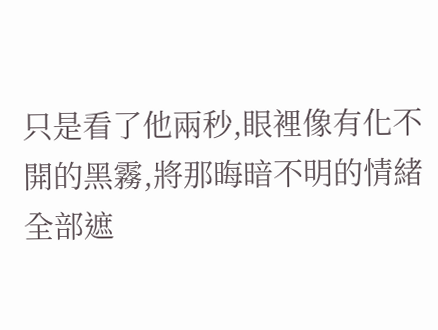只是看了他兩秒,眼裡像有化不開的黑霧,將那晦暗不明的情緒全部遮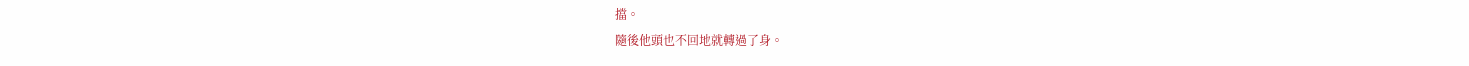擋。
隨後他頭也不回地就轉過了身。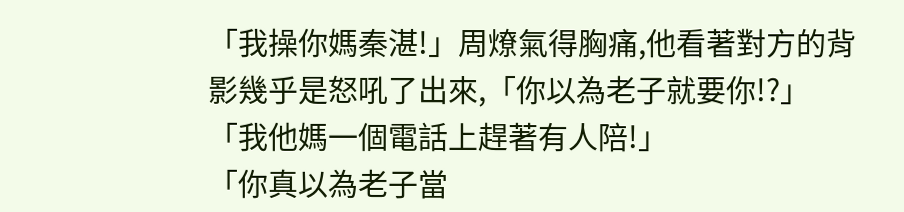「我操你媽秦湛!」周燎氣得胸痛,他看著對方的背影幾乎是怒吼了出來,「你以為老子就要你!?」
「我他媽一個電話上趕著有人陪!」
「你真以為老子當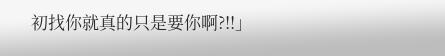初找你就真的只是要你啊?!!」